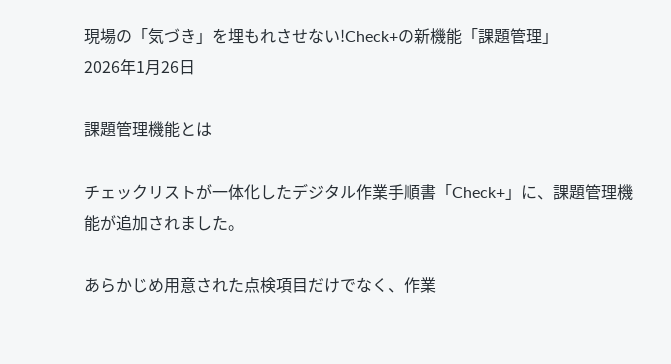現場の「気づき」を埋もれさせない!Check+の新機能「課題管理」
2026年1月26日

課題管理機能とは

チェックリストが一体化したデジタル作業手順書「Check+」に、課題管理機能が追加されました。

あらかじめ用意された点検項目だけでなく、作業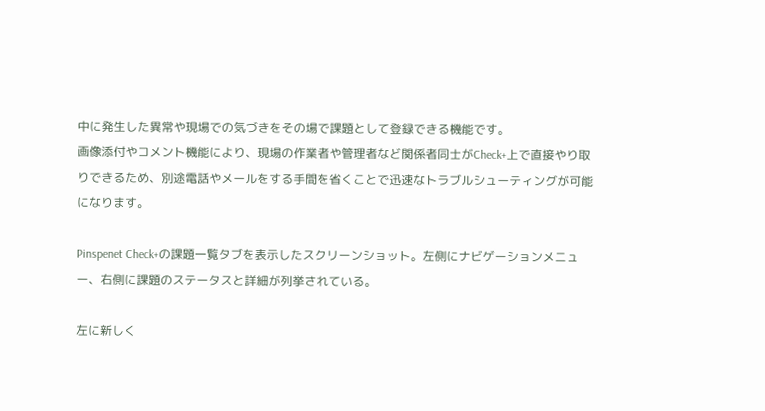中に発生した異常や現場での気づきをその場で課題として登録できる機能です。
画像添付やコメント機能により、現場の作業者や管理者など関係者同士がCheck+上で直接やり取りできるため、別途電話やメールをする手間を省くことで迅速なトラブルシューティングが可能になります。

Pinspenet Check+の課題一覧タブを表示したスクリーンショット。左側にナビゲーションメニュー、右側に課題のステータスと詳細が列挙されている。

左に新しく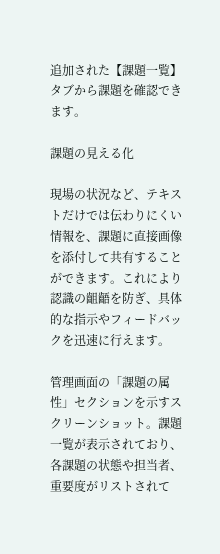追加された【課題一覧】タブから課題を確認できます。

課題の見える化

現場の状況など、テキストだけでは伝わりにくい情報を、課題に直接画像を添付して共有することができます。これにより認識の齟齬を防ぎ、具体的な指示やフィードバックを迅速に行えます。

管理画面の「課題の属性」セクションを示すスクリーンショット。課題一覧が表示されており、各課題の状態や担当者、重要度がリストされて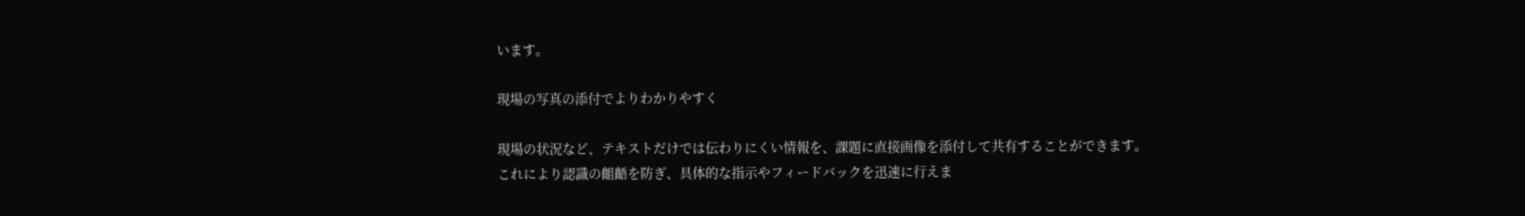います。

現場の写真の添付でよりわかりやすく

現場の状況など、テキストだけでは伝わりにくい情報を、課題に直接画像を添付して共有することができます。これにより認識の齟齬を防ぎ、具体的な指示やフィードバックを迅速に行えま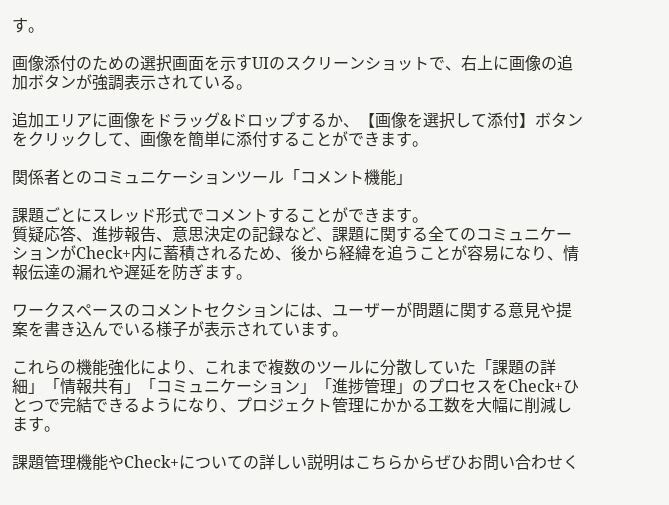す。

画像添付のための選択画面を示すUIのスクリーンショットで、右上に画像の追加ボタンが強調表示されている。

追加エリアに画像をドラッグ&ドロップするか、【画像を選択して添付】ボタンをクリックして、画像を簡単に添付することができます。

関係者とのコミュニケーションツール「コメント機能」

課題ごとにスレッド形式でコメントすることができます。
質疑応答、進捗報告、意思決定の記録など、課題に関する全てのコミュニケーションがCheck+内に蓄積されるため、後から経緯を追うことが容易になり、情報伝達の漏れや遅延を防ぎます。

ワークスペースのコメントセクションには、ユーザーが問題に関する意見や提案を書き込んでいる様子が表示されています。

これらの機能強化により、これまで複数のツールに分散していた「課題の詳細」「情報共有」「コミュニケーション」「進捗管理」のプロセスをCheck+ひとつで完結できるようになり、プロジェクト管理にかかる工数を大幅に削減します。

課題管理機能やCheck+についての詳しい説明はこちらからぜひお問い合わせく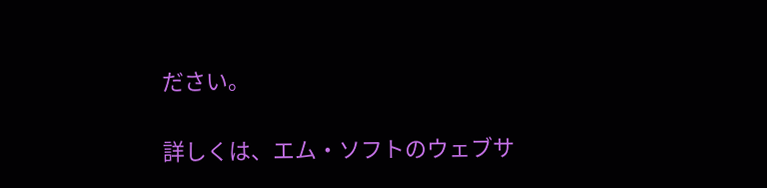ださい。

詳しくは、エム・ソフトのウェブサ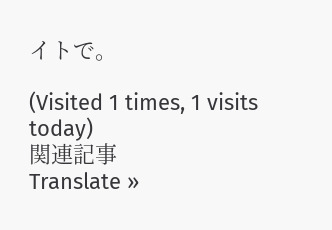イトで。

(Visited 1 times, 1 visits today)
関連記事
Translate »